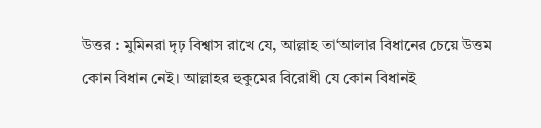উত্তর : মুমিনরা দৃঢ় বিশ্বাস রাখে যে, আল্লাহ তা‘আলার বিধানের চেয়ে উত্তম কোন বিধান নেই। আল্লাহর হুকুমের বিরোধী যে কোন বিধানই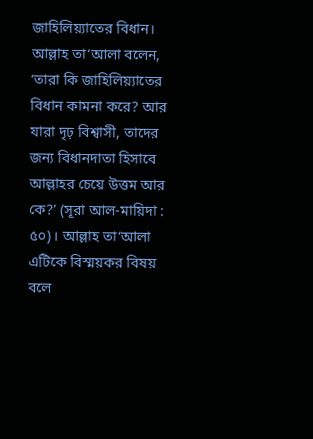জাহিলিয়্যাতের বিধান। আল্লাহ তা‘আলা বলেন, ‘তারা কি জাহিলিয়্যাতের বিধান কামনা করে? আর যারা দৃঢ় বিশ্বাসী, তাদের জন্য বিধানদাতা হিসাবে আল্লাহর চেয়ে উত্তম আর কে?’ (সূরা আল-মায়িদা : ৫০)। আল্লাহ তা‘আলা এটিকে বিস্ময়কর বিষয় বলে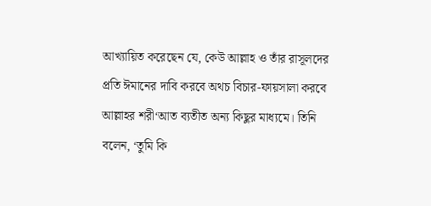আখ্যায়িত করেছেন যে, কেউ আল্লাহ ও তাঁর রাসূলদের প্রতি ঈমানের দাবি করবে অথচ বিচার-ফায়সালা করবে আল্লাহর শরী‘আত ব্যতীত অন্য কিছুর মাধ্যমে। তিনি বলেন, ‘তুমি কি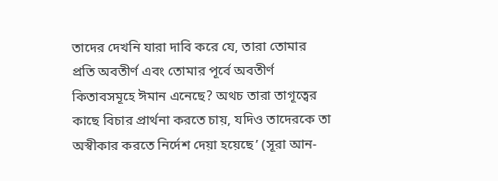তাদের দেখনি যারা দাবি করে যে, তারা তোমার প্রতি অবতীর্ণ এবং তোমার পূর্বে অবতীর্ণ কিতাবসমূহে ঈমান এনেছে? অথচ তারা তাগূত্বের কাছে বিচার প্রার্থনা করতে চায়, যদিও তাদেরকে তা অস্বীকার করতে নির্দেশ দেয়া হয়েছে’ (সূরা আন-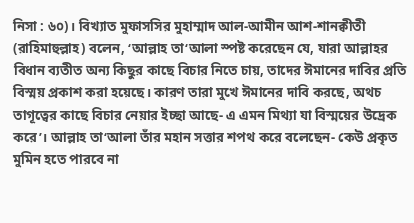নিসা : ৬০)। বিখ্যাত মুফাসসির মুহাম্মাদ আল-আমীন আশ-শানক্বীতী (রাহিমাহুল্লাহ) বলেন, ‘আল্লাহ তা‘আলা স্পষ্ট করেছেন যে, যারা আল্লাহর বিধান ব্যতীত অন্য কিছুর কাছে বিচার নিতে চায়, তাদের ঈমানের দাবির প্রতি বিস্ময় প্রকাশ করা হয়েছে। কারণ তারা মুখে ঈমানের দাবি করছে, অথচ তাগূত্বের কাছে বিচার নেয়ার ইচ্ছা আছে- এ এমন মিথ্যা যা বিস্ময়ের উদ্রেক করে’। আল্লাহ তা‘আলা তাঁর মহান সত্তার শপথ করে বলেছেন- কেউ প্রকৃত মুমিন হতে পারবে না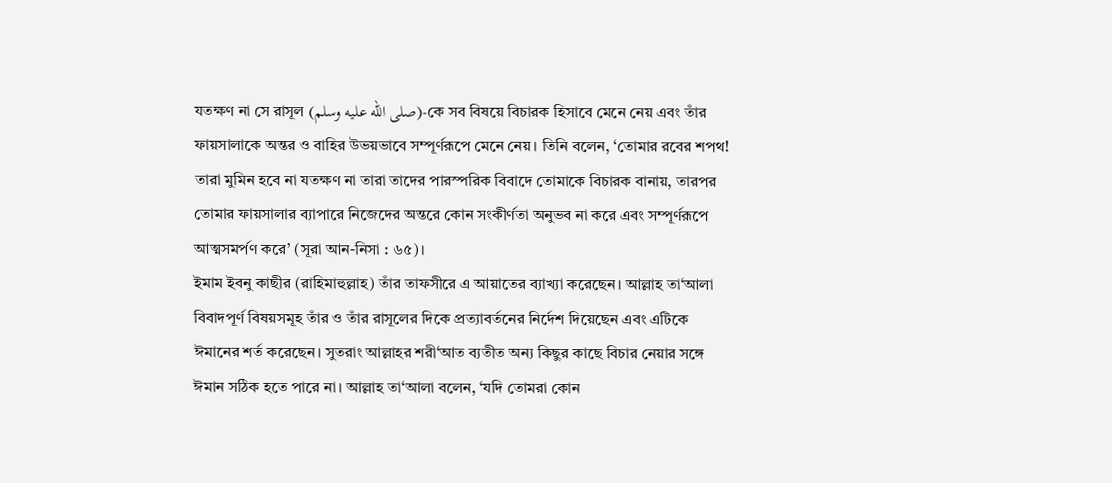যতক্ষণ না সে রাসূল (صلى الله عليه وسلم)-কে সব বিষয়ে বিচারক হিসাবে মেনে নেয় এবং তাঁর ফায়সালাকে অন্তর ও বাহির উভয়ভাবে সম্পূর্ণরূপে মেনে নেয়। তিনি বলেন, ‘তোমার রবের শপথ! তারা মুমিন হবে না যতক্ষণ না তারা তাদের পারস্পরিক বিবাদে তোমাকে বিচারক বানায়, তারপর তোমার ফায়সালার ব্যাপারে নিজেদের অন্তরে কোন সংকীর্ণতা অনুভব না করে এবং সম্পূর্ণরূপে আত্মসমর্পণ করে’ (সূরা আন-নিসা : ৬৫)।
ইমাম ইবনু কাছীর (রাহিমাহুল্লাহ) তাঁর তাফসীরে এ আয়াতের ব্যাখ্যা করেছেন। আল্লাহ তা‘আলা বিবাদপূর্ণ বিষয়সমূহ তাঁর ও তাঁর রাসূলের দিকে প্রত্যাবর্তনের নির্দেশ দিয়েছেন এবং এটিকে ঈমানের শর্ত করেছেন। সুতরাং আল্লাহর শরী‘আত ব্যতীত অন্য কিছুর কাছে বিচার নেয়ার সঙ্গে ঈমান সঠিক হতে পারে না। আল্লাহ তা‘আলা বলেন, ‘যদি তোমরা কোন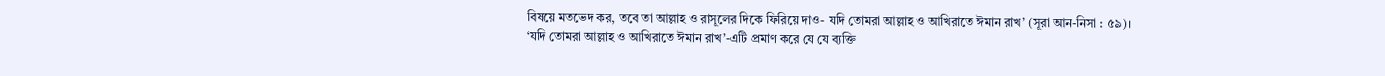বিষয়ে মতভেদ কর, তবে তা আল্লাহ ও রাসূলের দিকে ফিরিয়ে দাও- যদি তোমরা আল্লাহ ও আখিরাতে ঈমান রাখ’ (সূরা আন-নিসা : ৫৯)। ‘যদি তোমরা আল্লাহ ও আখিরাতে ঈমান রাখ’-এটি প্রমাণ করে যে যে ব্যক্তি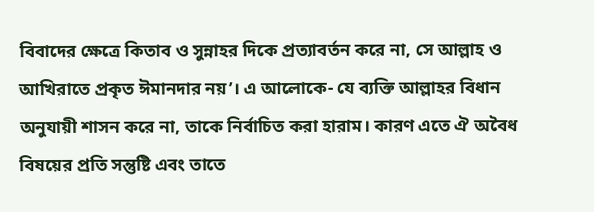বিবাদের ক্ষেত্রে কিতাব ও সুন্নাহর দিকে প্রত্যাবর্তন করে না, সে আল্লাহ ও আখিরাতে প্রকৃত ঈমানদার নয়’। এ আলোকে- যে ব্যক্তি আল্লাহর বিধান অনুযায়ী শাসন করে না, তাকে নির্বাচিত করা হারাম। কারণ এতে ঐ অবৈধ বিষয়ের প্রতি সন্তুষ্টি এবং তাতে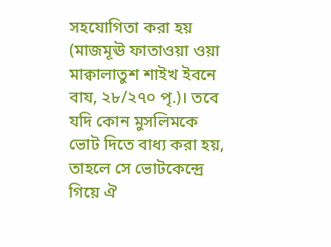সহযোগিতা করা হয় (মাজমূঊ ফাতাওয়া ওয়া মাক্বালাতুশ শাইখ ইবনে বায, ২৮/২৭০ পৃ.)। তবে যদি কোন মুসলিমকে ভোট দিতে বাধ্য করা হয়, তাহলে সে ভোটকেন্দ্রে গিয়ে ঐ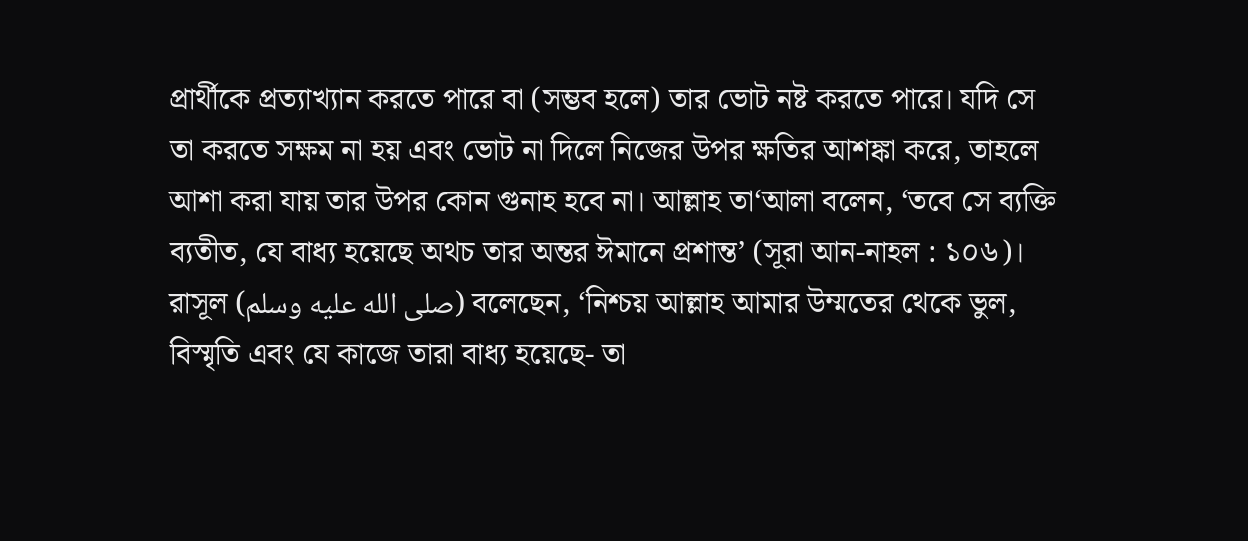প্রার্থীকে প্রত্যাখ্যান করতে পারে বা (সম্ভব হলে) তার ভোট নষ্ট করতে পারে। যদি সে তা করতে সক্ষম না হয় এবং ভোট না দিলে নিজের উপর ক্ষতির আশঙ্কা করে, তাহলে আশা করা যায় তার উপর কোন গুনাহ হবে না। আল্লাহ তা‘আলা বলেন, ‘তবে সে ব্যক্তি ব্যতীত, যে বাধ্য হয়েছে অথচ তার অন্তর ঈমানে প্রশান্ত’ (সূরা আন-নাহল : ১০৬)। রাসূল (صلى الله عليه وسلم) বলেছেন, ‘নিশ্চয় আল্লাহ আমার উম্মতের থেকে ভুল, বিস্মৃতি এবং যে কাজে তারা বাধ্য হয়েছে- তা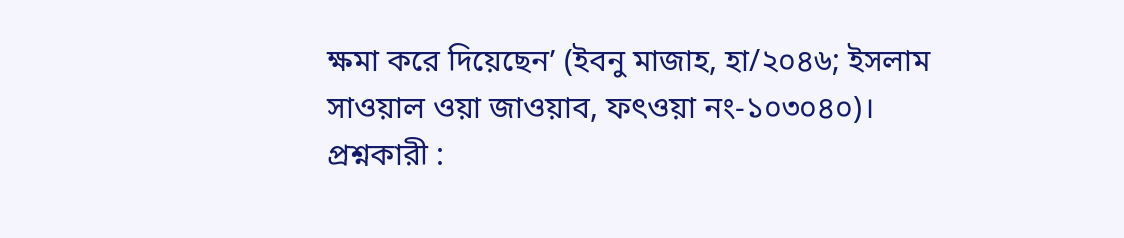ক্ষমা করে দিয়েছেন’ (ইবনু মাজাহ, হা/২০৪৬; ইসলাম সাওয়াল ওয়া জাওয়াব, ফৎওয়া নং-১০৩০৪০)।
প্রশ্নকারী :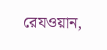রেযওয়ান,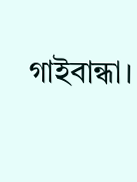গাইবান্ধা।